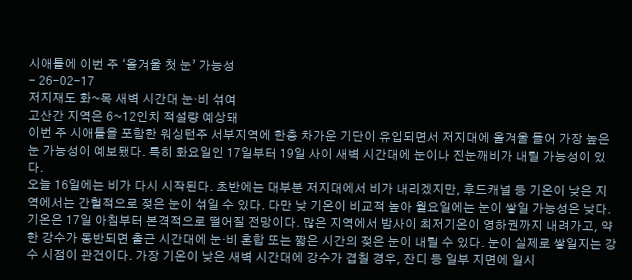시애틀에 이번 주 ‘올겨울 첫 눈’ 가능성
- 26-02-17
저지재도 화~목 새벽 시간대 눈·비 섞여
고산간 지역은 6~12인치 적설량 예상돼
이번 주 시애틀을 포함한 워싱턴주 서부지역에 한층 차가운 기단이 유입되면서 저지대에 올겨울 들어 가장 높은 눈 가능성이 예보됐다. 특히 화요일인 17일부터 19일 사이 새벽 시간대에 눈이나 진눈깨비가 내릴 가능성이 있다.
오늘 16일에는 비가 다시 시작된다. 초반에는 대부분 저지대에서 비가 내리겠지만, 후드캐널 등 기온이 낮은 지역에서는 간헐적으로 젖은 눈이 섞일 수 있다. 다만 낮 기온이 비교적 높아 월요일에는 눈이 쌓일 가능성은 낮다.
기온은 17일 아침부터 본격적으로 떨어질 전망이다. 많은 지역에서 밤사이 최저기온이 영하권까지 내려가고, 약한 강수가 동반되면 출근 시간대에 눈·비 혼합 또는 짧은 시간의 젖은 눈이 내릴 수 있다. 눈이 실제로 쌓일지는 강수 시점이 관건이다. 가장 기온이 낮은 새벽 시간대에 강수가 겹칠 경우, 잔디 등 일부 지면에 일시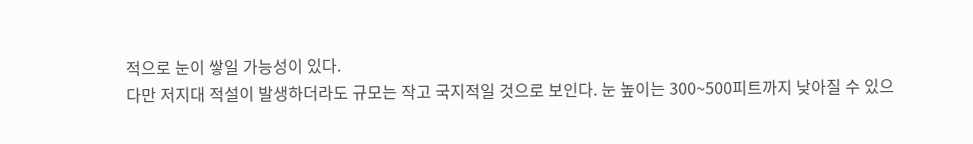적으로 눈이 쌓일 가능성이 있다.
다만 저지대 적설이 발생하더라도 규모는 작고 국지적일 것으로 보인다. 눈 높이는 300~500피트까지 낮아질 수 있으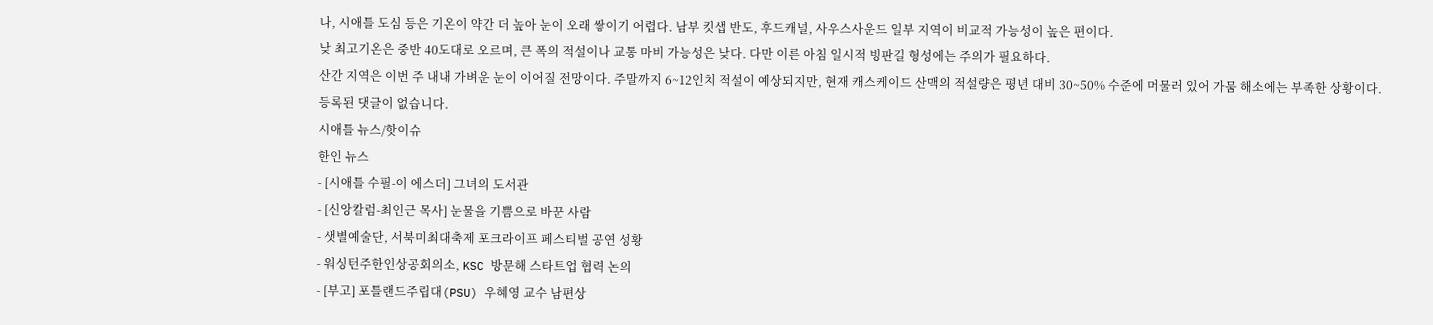나, 시애틀 도심 등은 기온이 약간 더 높아 눈이 오래 쌓이기 어렵다. 남부 킷샙 반도, 후드캐널, 사우스사운드 일부 지역이 비교적 가능성이 높은 편이다.
낮 최고기온은 중반 40도대로 오르며, 큰 폭의 적설이나 교통 마비 가능성은 낮다. 다만 이른 아침 일시적 빙판길 형성에는 주의가 필요하다.
산간 지역은 이번 주 내내 가벼운 눈이 이어질 전망이다. 주말까지 6~12인치 적설이 예상되지만, 현재 캐스케이드 산맥의 적설량은 평년 대비 30~50% 수준에 머물러 있어 가뭄 해소에는 부족한 상황이다.
등록된 댓글이 없습니다.
시애틀 뉴스/핫이슈
한인 뉴스
- [시애틀 수필-이 에스더] 그녀의 도서관
- [신앙칼럼-최인근 목사] 눈물을 기쁨으로 바꾼 사람
- 샛별예술단, 서북미최대축제 포크라이프 페스티벌 공연 성황
- 워싱턴주한인상공회의소, KSC 방문해 스타트업 협력 논의
- [부고] 포틀랜드주립대(PSU) 우혜영 교수 남편상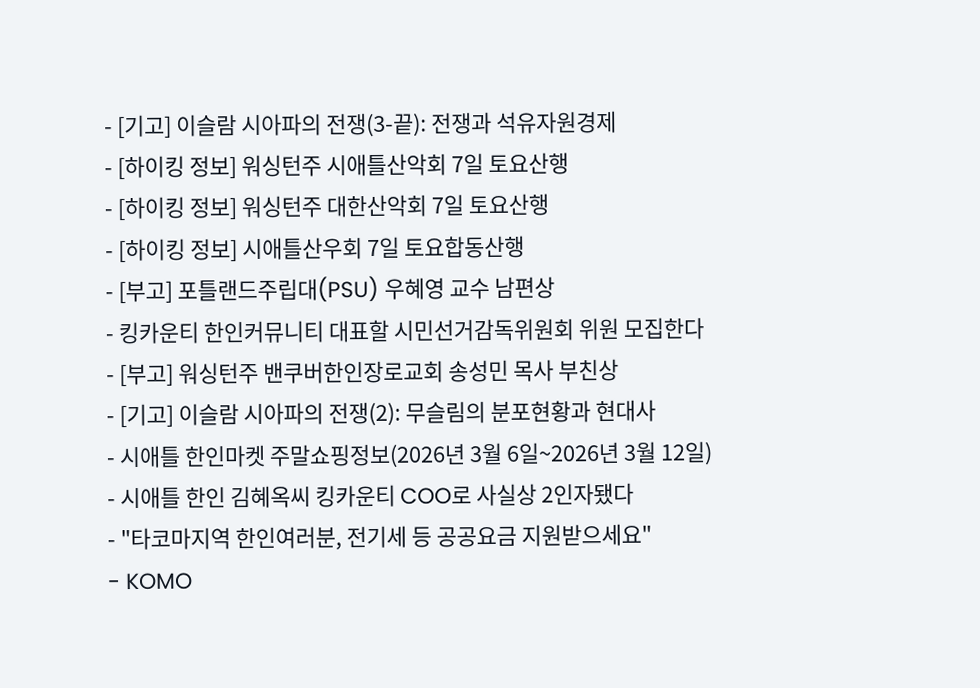- [기고] 이슬람 시아파의 전쟁(3-끝): 전쟁과 석유자원경제
- [하이킹 정보] 워싱턴주 시애틀산악회 7일 토요산행
- [하이킹 정보] 워싱턴주 대한산악회 7일 토요산행
- [하이킹 정보] 시애틀산우회 7일 토요합동산행
- [부고] 포틀랜드주립대(PSU) 우혜영 교수 남편상
- 킹카운티 한인커뮤니티 대표할 시민선거감독위원회 위원 모집한다
- [부고] 워싱턴주 밴쿠버한인장로교회 송성민 목사 부친상
- [기고] 이슬람 시아파의 전쟁(2): 무슬림의 분포현황과 현대사
- 시애틀 한인마켓 주말쇼핑정보(2026년 3월 6일~2026년 3월 12일)
- 시애틀 한인 김혜옥씨 킹카운티 COO로 사실상 2인자됐다
- "타코마지역 한인여러분, 전기세 등 공공요금 지원받으세요"
- KOMO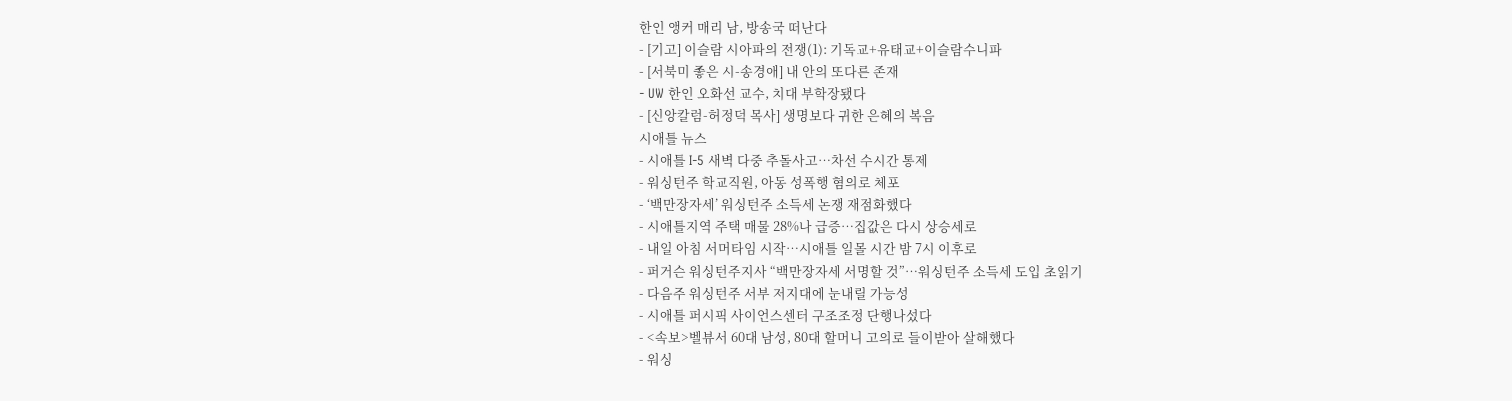한인 앵커 매리 남, 방송국 떠난다
- [기고] 이슬람 시아파의 전쟁(1): 기독교+유태교+이슬람수니파
- [서북미 좋은 시-송경애] 내 안의 또다른 존재
- UW 한인 오화선 교수, 치대 부학장됐다
- [신앙칼럼-허정덕 목사] 생명보다 귀한 은혜의 복음
시애틀 뉴스
- 시애틀 I-5 새벽 다중 추돌사고…차선 수시간 통제
- 워싱턴주 학교직원, 아동 성폭행 혐의로 체포
- ‘백만장자세’ 워싱턴주 소득세 논쟁 재점화했다
- 시애틀지역 주택 매물 28%나 급증…집값은 다시 상승세로
- 내일 아침 서머타임 시작…시애틀 일몰 시간 밤 7시 이후로
- 퍼거슨 워싱턴주지사 “백만장자세 서명할 것”…워싱턴주 소득세 도입 초읽기
- 다음주 워싱턴주 서부 저지대에 눈내릴 가능성
- 시애틀 퍼시픽 사이언스센터 구조조정 단행나섰다
- <속보>벨뷰서 60대 남성, 80대 할머니 고의로 들이받아 살해했다
- 워싱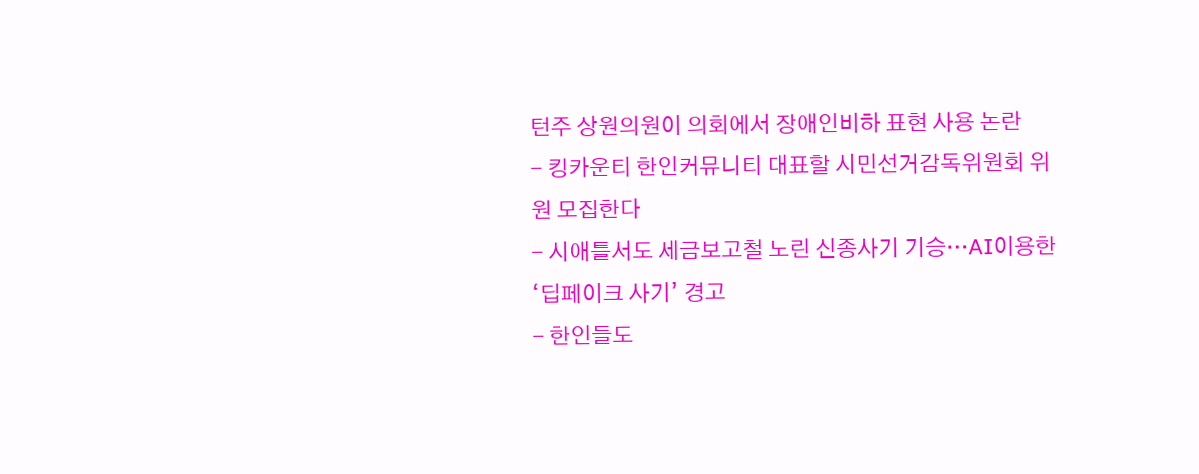턴주 상원의원이 의회에서 장애인비하 표현 사용 논란
- 킹카운티 한인커뮤니티 대표할 시민선거감독위원회 위원 모집한다
- 시애틀서도 세금보고철 노린 신종사기 기승…AI이용한 ‘딥페이크 사기’ 경고
- 한인들도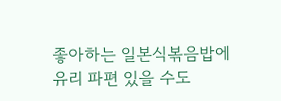좋아하는 일본식볶음밥에 유리 파편 있을 수도